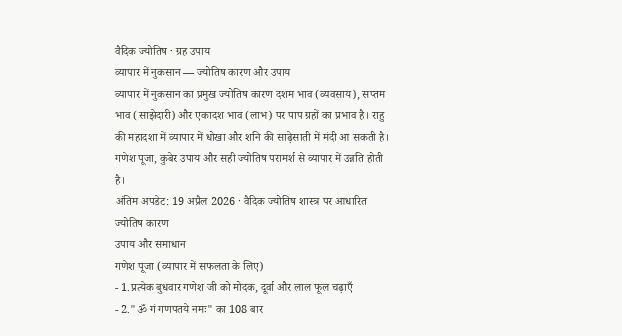वैदिक ज्योतिष · ग्रह उपाय
व्यापार में नुकसान — ज्योतिष कारण और उपाय
व्यापार में नुकसान का प्रमुख ज्योतिष कारण दशम भाव (व्यवसाय), सप्तम भाव (साझेदारी) और एकादश भाव (लाभ) पर पाप ग्रहों का प्रभाव है। राहु की महादशा में व्यापार में धोखा और शनि की साढ़ेसाती में मंदी आ सकती है। गणेश पूजा, कुबेर उपाय और सही ज्योतिष परामर्श से व्यापार में उन्नति होती है।
अंतिम अपडेट: 19 अप्रैल 2026 · वैदिक ज्योतिष शास्त्र पर आधारित
ज्योतिष कारण
उपाय और समाधान
गणेश पूजा (व्यापार में सफलता के लिए)
- 1.प्रत्येक बुधवार गणेश जी को मोदक, दूर्वा और लाल फूल चढ़ाएँ
- 2."ॐ गं गणपतये नमः" का 108 बार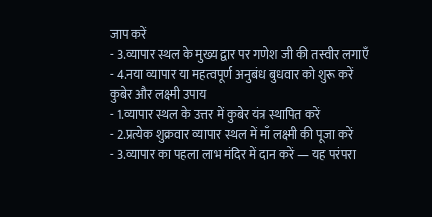जाप करें
- 3.व्यापार स्थल के मुख्य द्वार पर गणेश जी की तस्वीर लगाएँ
- 4.नया व्यापार या महत्वपूर्ण अनुबंध बुधवार को शुरू करें
कुबेर और लक्ष्मी उपाय
- 1.व्यापार स्थल के उत्तर में कुबेर यंत्र स्थापित करें
- 2.प्रत्येक शुक्रवार व्यापार स्थल में माँ लक्ष्मी की पूजा करें
- 3.व्यापार का पहला लाभ मंदिर में दान करें — यह परंपरा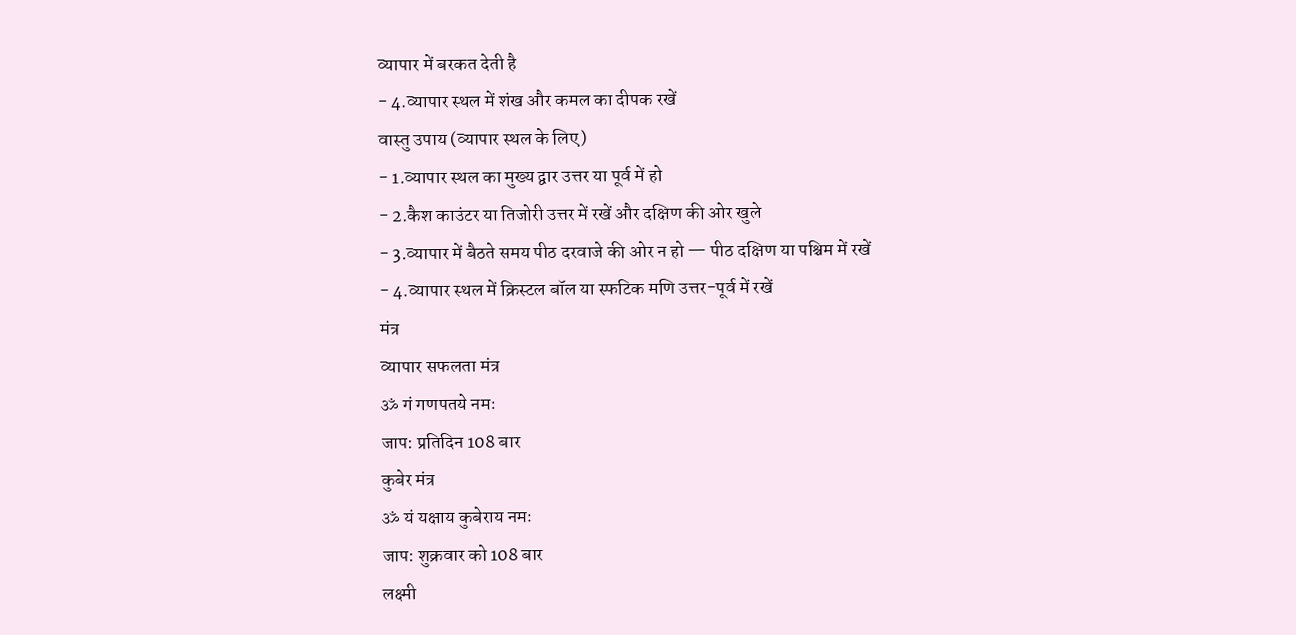व्यापार में बरकत देती है
- 4.व्यापार स्थल में शंख और कमल का दीपक रखें
वास्तु उपाय (व्यापार स्थल के लिए)
- 1.व्यापार स्थल का मुख्य द्वार उत्तर या पूर्व में हो
- 2.कैश काउंटर या तिजोरी उत्तर में रखें और दक्षिण की ओर खुले
- 3.व्यापार में बैठते समय पीठ दरवाजे की ओर न हो — पीठ दक्षिण या पश्चिम में रखें
- 4.व्यापार स्थल में क्रिस्टल बॉल या स्फटिक मणि उत्तर-पूर्व में रखें
मंत्र
व्यापार सफलता मंत्र
ॐ गं गणपतये नमः
जाप: प्रतिदिन 108 बार
कुबेर मंत्र
ॐ यं यक्षाय कुबेराय नमः
जाप: शुक्रवार को 108 बार
लक्ष्मी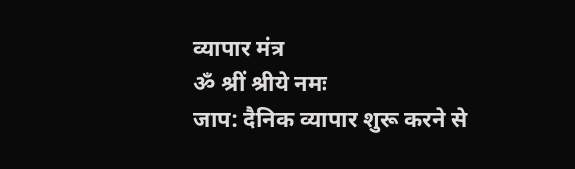व्यापार मंत्र
ॐ श्रीं श्रीये नमः
जाप: दैनिक व्यापार शुरू करने से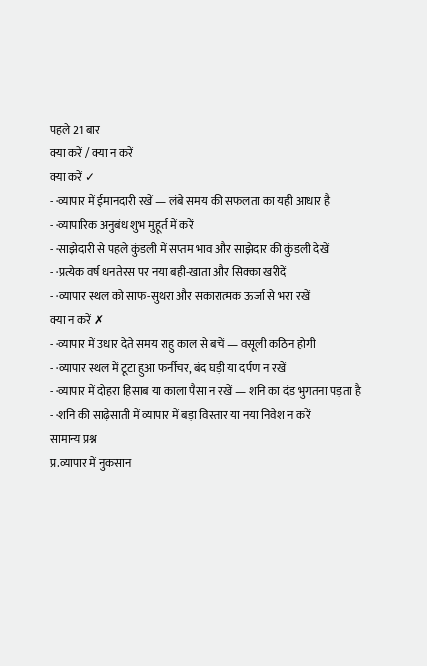पहले 21 बार
क्या करें / क्या न करें
क्या करें ✓
- ·व्यापार में ईमानदारी रखें — लंबे समय की सफलता का यही आधार है
- ·व्यापारिक अनुबंध शुभ मुहूर्त में करें
- ·साझेदारी से पहले कुंडली में सप्तम भाव और साझेदार की कुंडली देखें
- ·प्रत्येक वर्ष धनतेरस पर नया बही-खाता और सिक्का खरीदें
- ·व्यापार स्थल को साफ-सुथरा और सकारात्मक ऊर्जा से भरा रखें
क्या न करें ✗
- ·व्यापार में उधार देते समय राहु काल से बचें — वसूली कठिन होगी
- ·व्यापार स्थल में टूटा हुआ फर्नीचर, बंद घड़ी या दर्पण न रखें
- ·व्यापार में दोहरा हिसाब या काला पैसा न रखें — शनि का दंड भुगतना पड़ता है
- ·शनि की साढ़ेसाती में व्यापार में बड़ा विस्तार या नया निवेश न करें
सामान्य प्रश्न
प्र.व्यापार में नुकसान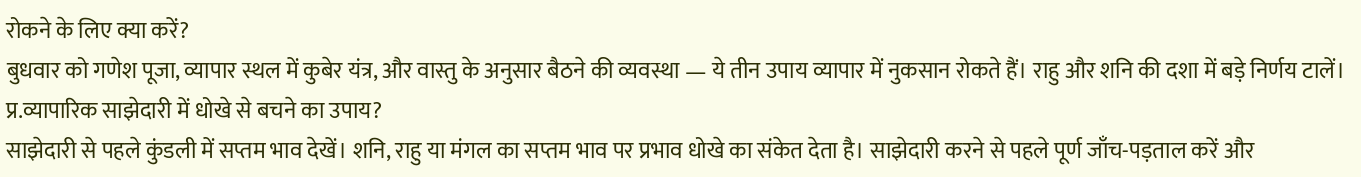रोकने के लिए क्या करें?
बुधवार को गणेश पूजा, व्यापार स्थल में कुबेर यंत्र, और वास्तु के अनुसार बैठने की व्यवस्था — ये तीन उपाय व्यापार में नुकसान रोकते हैं। राहु और शनि की दशा में बड़े निर्णय टालें।
प्र.व्यापारिक साझेदारी में धोखे से बचने का उपाय?
साझेदारी से पहले कुंडली में सप्तम भाव देखें। शनि, राहु या मंगल का सप्तम भाव पर प्रभाव धोखे का संकेत देता है। साझेदारी करने से पहले पूर्ण जाँच-पड़ताल करें और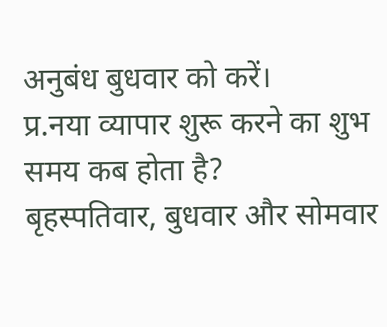अनुबंध बुधवार को करें।
प्र.नया व्यापार शुरू करने का शुभ समय कब होता है?
बृहस्पतिवार, बुधवार और सोमवार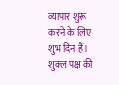व्यापार शुरू करने के लिए शुभ दिन हैं। शुक्ल पक्ष की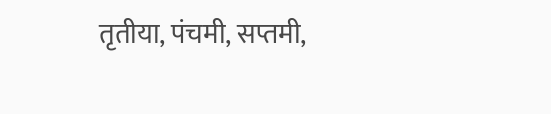तृतीया, पंचमी, सप्तमी,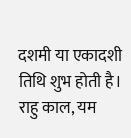दशमी या एकादशी तिथि शुभ होती है। राहु काल, यम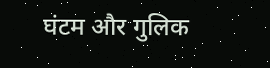घंटम और गुलिक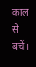काल से बचें।